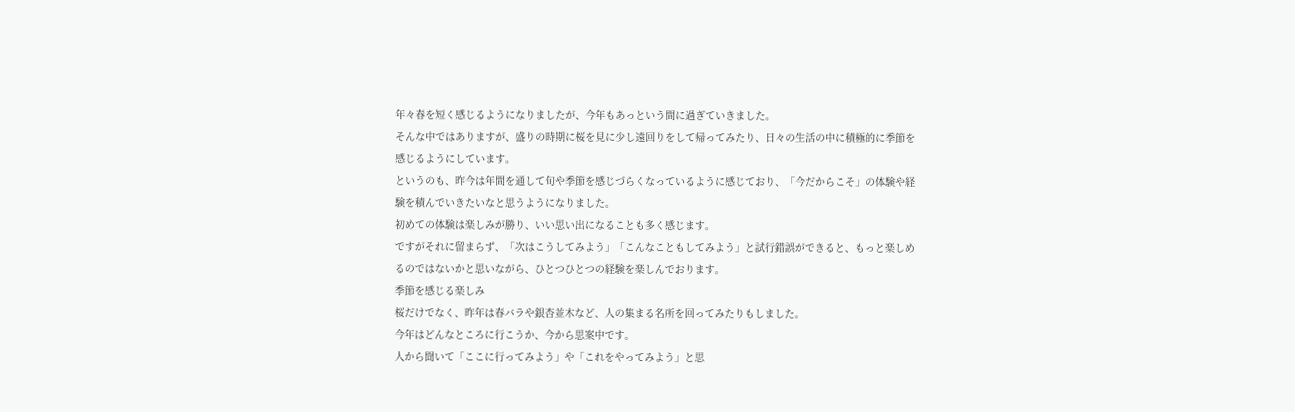年々春を短く感じるようになりましたが、今年もあっという間に過ぎていきました。
そんな中ではありますが、盛りの時期に桜を見に少し遠回りをして帰ってみたり、日々の生活の中に積極的に季節を感じるようにしています。
というのも、昨今は年間を通して旬や季節を感じづらくなっているように感じており、「今だからこそ」の体験や経験を積んでいきたいなと思うようになりました。
初めての体験は楽しみが勝り、いい思い出になることも多く感じます。
ですがそれに留まらず、「次はこうしてみよう」「こんなこともしてみよう」と試行錯誤ができると、もっと楽しめるのではないかと思いながら、ひとつひとつの経験を楽しんでおります。
季節を感じる楽しみ
桜だけでなく、昨年は春バラや銀杏並木など、人の集まる名所を回ってみたりもしました。
今年はどんなところに行こうか、今から思案中です。
人から聞いて「ここに行ってみよう」や「これをやってみよう」と思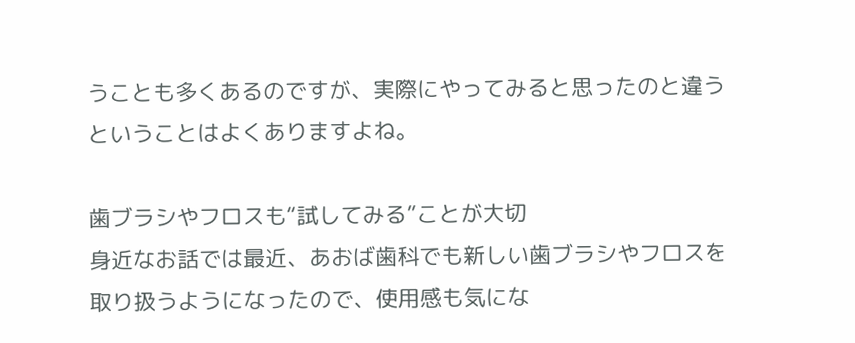うことも多くあるのですが、実際にやってみると思ったのと違うということはよくありますよね。

歯ブラシやフロスも“試してみる”ことが大切
身近なお話では最近、あおば歯科でも新しい歯ブラシやフロスを取り扱うようになったので、使用感も気にな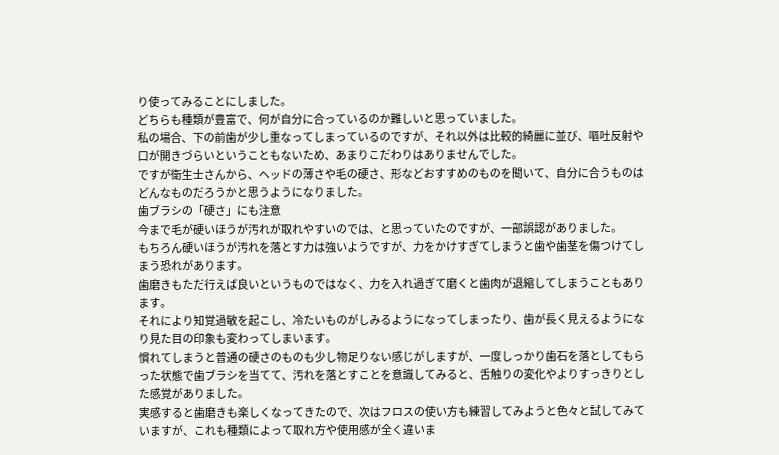り使ってみることにしました。
どちらも種類が豊富で、何が自分に合っているのか難しいと思っていました。
私の場合、下の前歯が少し重なってしまっているのですが、それ以外は比較的綺麗に並び、嘔吐反射や口が開きづらいということもないため、あまりこだわりはありませんでした。
ですが衛生士さんから、ヘッドの薄さや毛の硬さ、形などおすすめのものを聞いて、自分に合うものはどんなものだろうかと思うようになりました。
歯ブラシの「硬さ」にも注意
今まで毛が硬いほうが汚れが取れやすいのでは、と思っていたのですが、一部誤認がありました。
もちろん硬いほうが汚れを落とす力は強いようですが、力をかけすぎてしまうと歯や歯茎を傷つけてしまう恐れがあります。
歯磨きもただ行えば良いというものではなく、力を入れ過ぎて磨くと歯肉が退縮してしまうこともあります。
それにより知覚過敏を起こし、冷たいものがしみるようになってしまったり、歯が長く見えるようになり見た目の印象も変わってしまいます。
慣れてしまうと普通の硬さのものも少し物足りない感じがしますが、一度しっかり歯石を落としてもらった状態で歯ブラシを当てて、汚れを落とすことを意識してみると、舌触りの変化やよりすっきりとした感覚がありました。
実感すると歯磨きも楽しくなってきたので、次はフロスの使い方も練習してみようと色々と試してみていますが、これも種類によって取れ方や使用感が全く違いま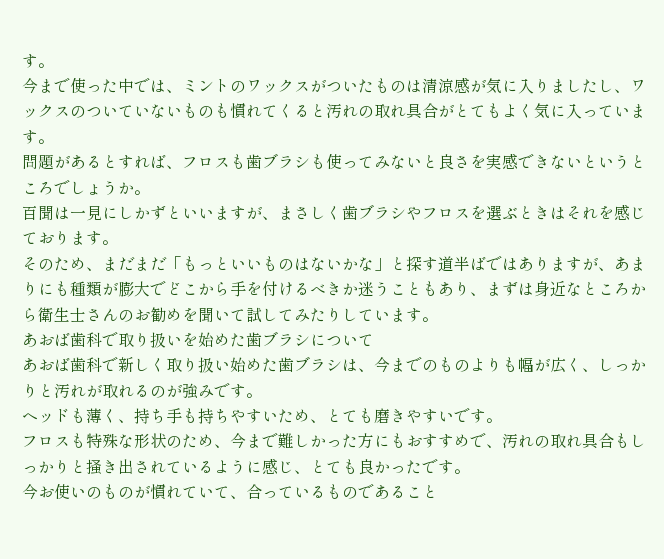す。
今まで使った中では、ミントのワックスがついたものは清涼感が気に入りましたし、ワックスのついていないものも慣れてくると汚れの取れ具合がとてもよく気に入っています。
問題があるとすれば、フロスも歯ブラシも使ってみないと良さを実感できないというところでしょうか。
百聞は一見にしかずといいますが、まさしく歯ブラシやフロスを選ぶときはそれを感じております。
そのため、まだまだ「もっといいものはないかな」と探す道半ばではありますが、あまりにも種類が膨大でどこから手を付けるべきか迷うこともあり、まずは身近なところから衛生士さんのお勧めを聞いて試してみたりしています。
あおば歯科で取り扱いを始めた歯ブラシについて
あおば歯科で新しく取り扱い始めた歯ブラシは、今までのものよりも幅が広く、しっかりと汚れが取れるのが強みです。
ヘッドも薄く、持ち手も持ちやすいため、とても磨きやすいです。
フロスも特殊な形状のため、今まで難しかった方にもおすすめで、汚れの取れ具合もしっかりと掻き出されているように感じ、とても良かったです。
今お使いのものが慣れていて、合っているものであること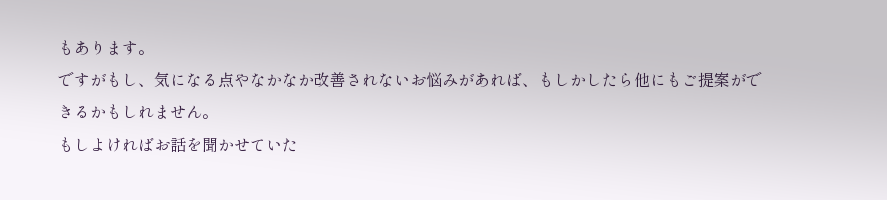もあります。
ですがもし、気になる点やなかなか改善されないお悩みがあれば、もしかしたら他にもご提案ができるかもしれません。
もしよければお話を聞かせていた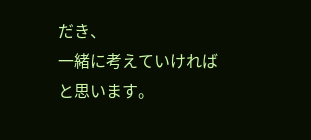だき、
一緒に考えていければと思います。